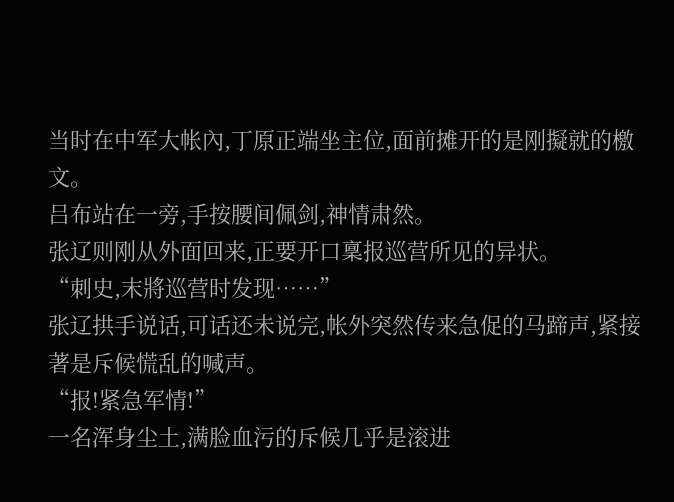当时在中军大帐內,丁原正端坐主位,面前摊开的是刚擬就的檄文。
吕布站在一旁,手按腰间佩剑,神情肃然。
张辽则刚从外面回来,正要开口稟报巡营所见的异状。
“刺史,末將巡营时发现……”
张辽拱手说话,可话还未说完,帐外突然传来急促的马蹄声,紧接著是斥候慌乱的喊声。
“报!紧急军情!”
一名浑身尘土,满脸血污的斥候几乎是滚进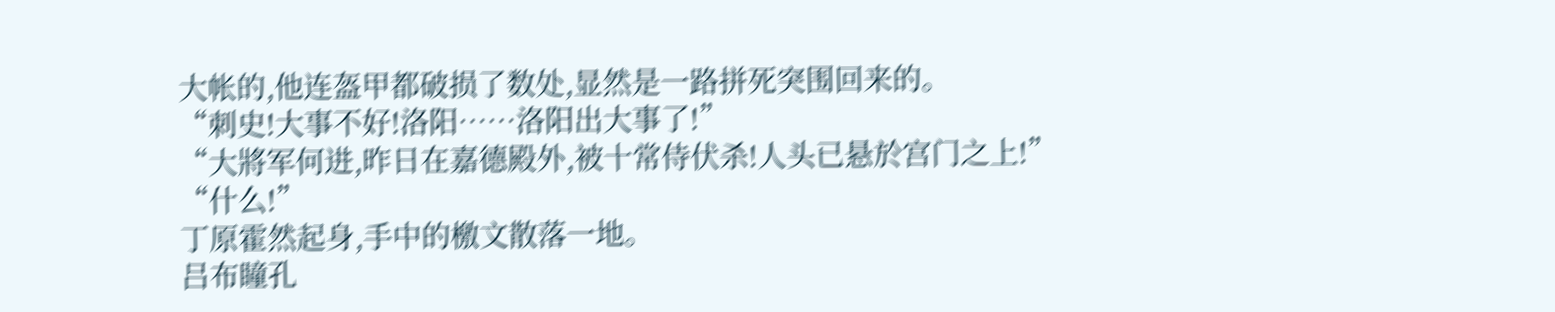大帐的,他连盔甲都破损了数处,显然是一路拼死突围回来的。
“刺史!大事不好!洛阳……洛阳出大事了!”
“大將军何进,昨日在嘉德殿外,被十常侍伏杀!人头已悬於宫门之上!”
“什么!”
丁原霍然起身,手中的檄文散落一地。
吕布瞳孔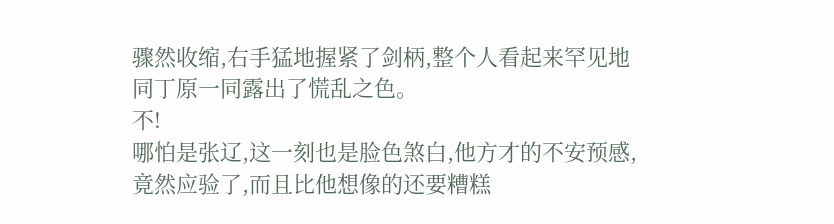骤然收缩,右手猛地握紧了剑柄,整个人看起来罕见地同丁原一同露出了慌乱之色。
不!
哪怕是张辽,这一刻也是脸色煞白,他方才的不安预感,竟然应验了,而且比他想像的还要糟糕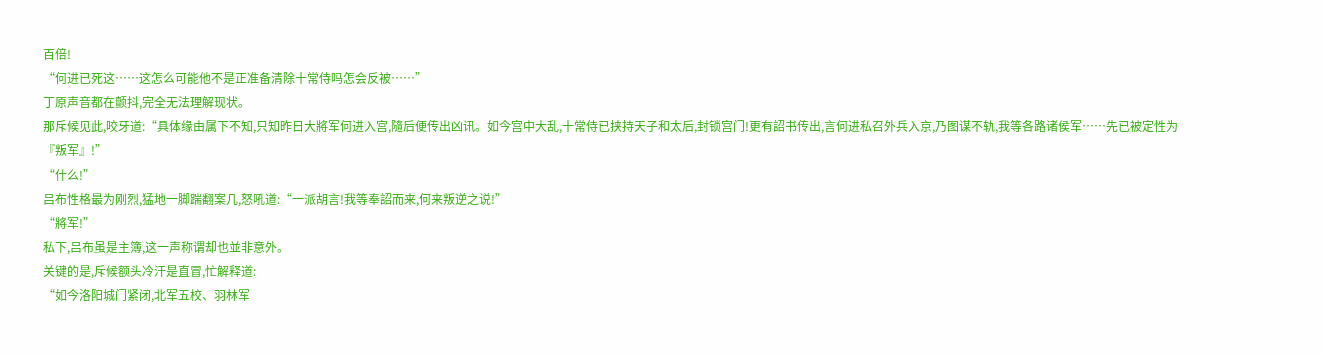百倍!
“何进已死这……这怎么可能他不是正准备清除十常侍吗怎会反被……”
丁原声音都在颤抖,完全无法理解现状。
那斥候见此,咬牙道:“具体缘由属下不知,只知昨日大將军何进入宫,隨后便传出凶讯。如今宫中大乱,十常侍已挟持天子和太后,封锁宫门!更有詔书传出,言何进私召外兵入京,乃图谋不轨,我等各路诸侯军……先已被定性为『叛军』!”
“什么!”
吕布性格最为刚烈,猛地一脚踹翻案几,怒吼道:“一派胡言!我等奉詔而来,何来叛逆之说!”
“將军!”
私下,吕布虽是主簿,这一声称谓却也並非意外。
关键的是,斥候额头冷汗是直冒,忙解释道:
“如今洛阳城门紧闭,北军五校、羽林军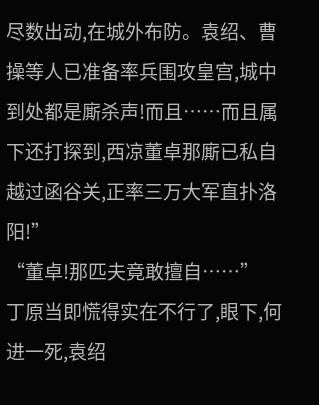尽数出动,在城外布防。袁绍、曹操等人已准备率兵围攻皇宫,城中到处都是廝杀声!而且……而且属下还打探到,西凉董卓那廝已私自越过函谷关,正率三万大军直扑洛阳!”
“董卓!那匹夫竟敢擅自……”
丁原当即慌得实在不行了,眼下,何进一死,袁绍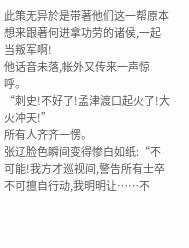此策无异於是带著他们这一帮原本想来跟著何进拿功劳的诸侯,一起当叛军啊!
他话音未落,帐外又传来一声惊呼。
“刺史!不好了!孟津渡口起火了!大火冲天!”
所有人齐齐一愣。
张辽脸色瞬间变得惨白如纸:“不可能!我方才巡视间,警告所有士卒不可擅自行动,我明明让……不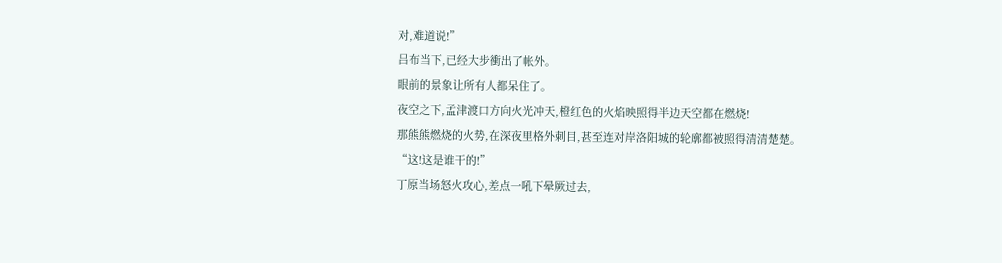对,难道说!”
吕布当下,已经大步衝出了帐外。
眼前的景象让所有人都呆住了。
夜空之下,孟津渡口方向火光冲天,橙红色的火焰映照得半边天空都在燃烧!
那熊熊燃烧的火势,在深夜里格外刺目,甚至连对岸洛阳城的轮廓都被照得清清楚楚。
“这!这是谁干的!”
丁原当场怒火攻心,差点一吼下晕厥过去,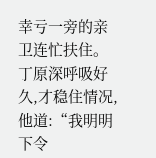幸亏一旁的亲卫连忙扶住。
丁原深呼吸好久,才稳住情况,他道:“我明明下令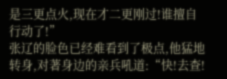是三更点火,现在才二更刚过!谁擅自行动了!”
张辽的脸色已经难看到了极点,他猛地转身,对著身边的亲兵吼道:“快!去查!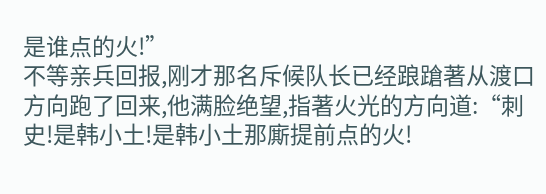是谁点的火!”
不等亲兵回报,刚才那名斥候队长已经踉蹌著从渡口方向跑了回来,他满脸绝望,指著火光的方向道:“刺史!是韩小土!是韩小土那廝提前点的火!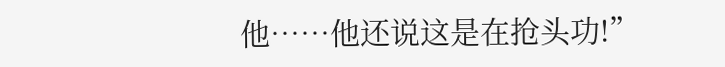他……他还说这是在抢头功!”